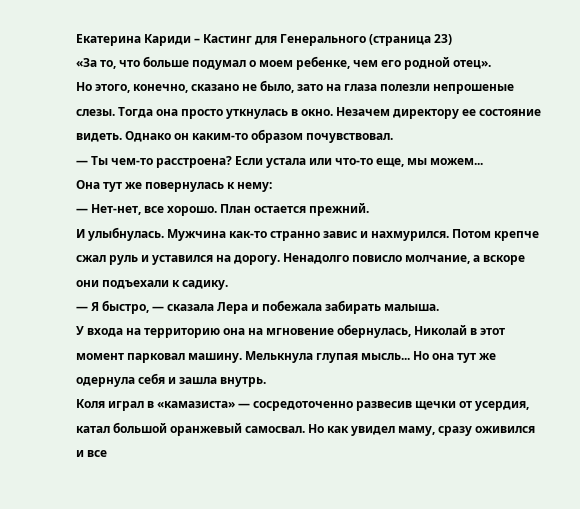Екатерина Кариди – Кастинг для Генерального (страница 23)
«За то, что больше подумал о моем ребенке, чем его родной отец».
Но этого, конечно, сказано не было, зато на глаза полезли непрошеные слезы. Тогда она просто уткнулась в окно. Незачем директору ее состояние видеть. Однако он каким-то образом почувствовал.
— Ты чем-то расстроена? Если устала или что-то еще, мы можем...
Она тут же повернулась к нему:
— Нет-нет, все хорошо. План остается прежний.
И улыбнулась. Мужчина как-то странно завис и нахмурился. Потом крепче сжал руль и уставился на дорогу. Ненадолго повисло молчание, а вскоре они подъехали к садику.
— Я быстро, — сказала Лера и побежала забирать малыша.
У входа на территорию она на мгновение обернулась, Николай в этот момент парковал машину. Мелькнула глупая мысль... Но она тут же одернула себя и зашла внутрь.
Коля играл в «камазиста» — сосредоточенно развесив щечки от усердия, катал большой оранжевый самосвал. Но как увидел маму, сразу оживился и все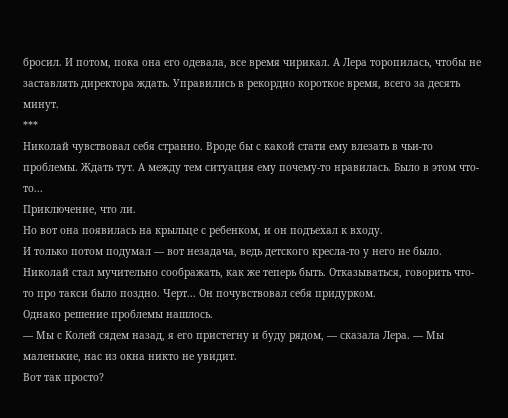бросил. И потом, пока она его одевала, все время чирикал. А Лера торопилась, чтобы не заставлять директора ждать. Управились в рекордно короткое время, всего за десять минут.
***
Николай чувствовал себя странно. Вроде бы с какой стати ему влезать в чьи-то проблемы. Ждать тут. А между тем ситуация ему почему-то нравилась. Было в этом что-то...
Приключение, что ли.
Но вот она появилась на крыльце с ребенком, и он подъехал к входу.
И только потом подумал — вот незадача, ведь детского кресла-то у него не было. Николай стал мучительно соображать, как же теперь быть. Отказываться, говорить что-то про такси было поздно. Черт... Он почувствовал себя придурком.
Однако решение проблемы нашлось.
— Мы с Колей сядем назад, я его пристегну и буду рядом, — сказала Лера. — Мы маленькие, нас из окна никто не увидит.
Вот так просто?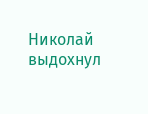Николай выдохнул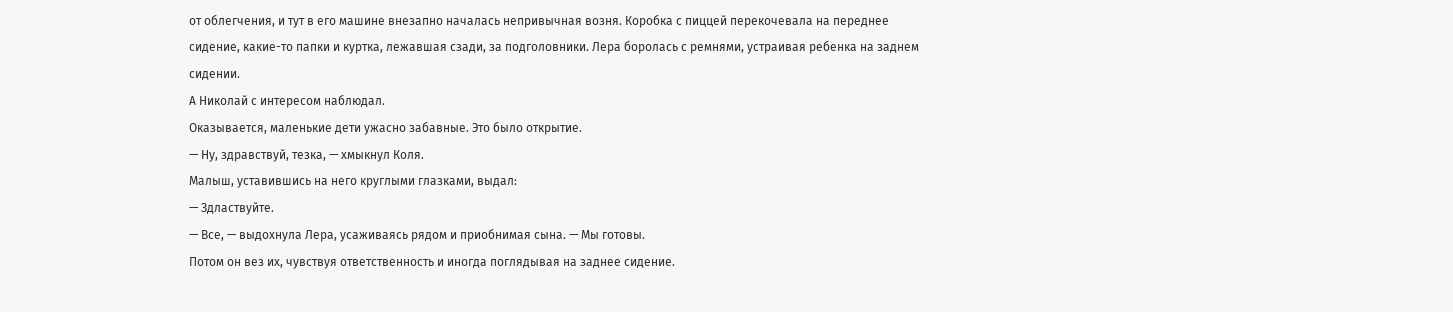от облегчения, и тут в его машине внезапно началась непривычная возня. Коробка с пиццей перекочевала на переднее сидение, какие-то папки и куртка, лежавшая сзади, за подголовники. Лера боролась с ремнями, устраивая ребенка на заднем сидении.
А Николай с интересом наблюдал.
Оказывается, маленькие дети ужасно забавные. Это было открытие.
— Ну, здравствуй, тезка, — хмыкнул Коля.
Малыш, уставившись на него круглыми глазками, выдал:
— Здластвуйте.
— Все, — выдохнула Лера, усаживаясь рядом и приобнимая сына. — Мы готовы.
Потом он вез их, чувствуя ответственность и иногда поглядывая на заднее сидение.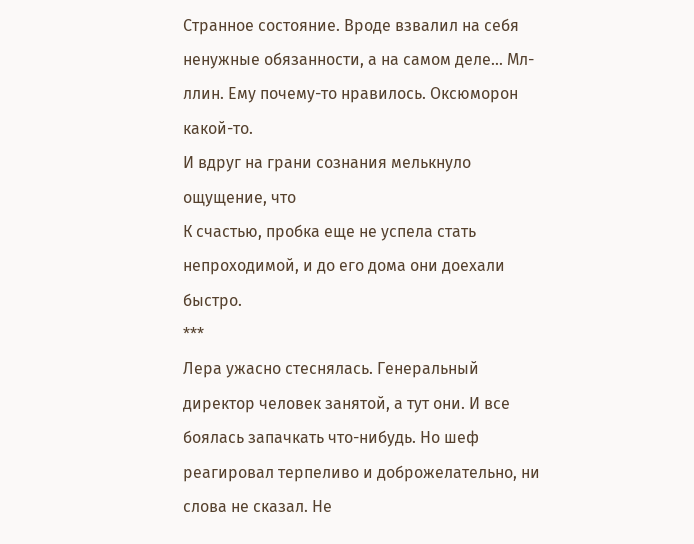Странное состояние. Вроде взвалил на себя ненужные обязанности, а на самом деле... Мл-ллин. Ему почему-то нравилось. Оксюморон какой-то.
И вдруг на грани сознания мелькнуло ощущение, что
К счастью, пробка еще не успела стать непроходимой, и до его дома они доехали быстро.
***
Лера ужасно стеснялась. Генеральный директор человек занятой, а тут они. И все боялась запачкать что-нибудь. Но шеф реагировал терпеливо и доброжелательно, ни слова не сказал. Не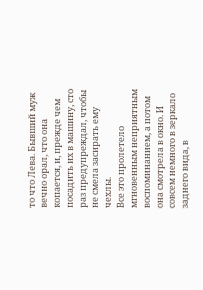то что Лева. Бывший муж вечно орал, что она копается, и, прежде чем посадить их в машину, сто раз предупреждал, чтобы не смела засирать ему чехлы.
Все это пролетело мгновенным неприятным воспоминанием, а потом она смотрела в окно. И совсем немного в зеркало заднего вида, в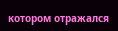котором отражался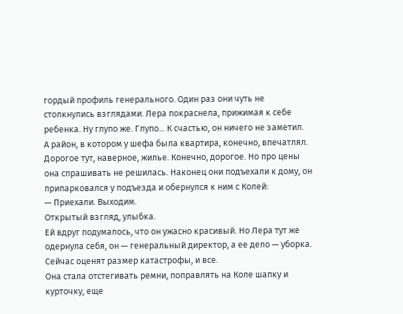гордый профиль генерального. Один раз они чуть не столкнулись взглядами. Лера покраснела, прижимая к себе ребенка. Ну глупо же. Глупо... К счастью, он ничего не заметил.
А район, в котором у шефа была квартира, конечно, впечатлял.
Дорогое тут, наверное, жилье. Конечно, дорогое. Но про цены она спрашивать не решилась. Наконец они подъехали к дому, он припарковался у подъезда и обернулся к ним с Колей:
— Приехали. Выходим.
Открытый взгляд, улыбка.
Ей вдруг подумалось, что он ужасно красивый. Но Лера тут же одернула себя, он — генеральный директор, а ее дело — уборка. Сейчас оценят размер катастрофы, и все.
Она стала отстегивать ремни, поправлять на Коле шапку и курточку, еще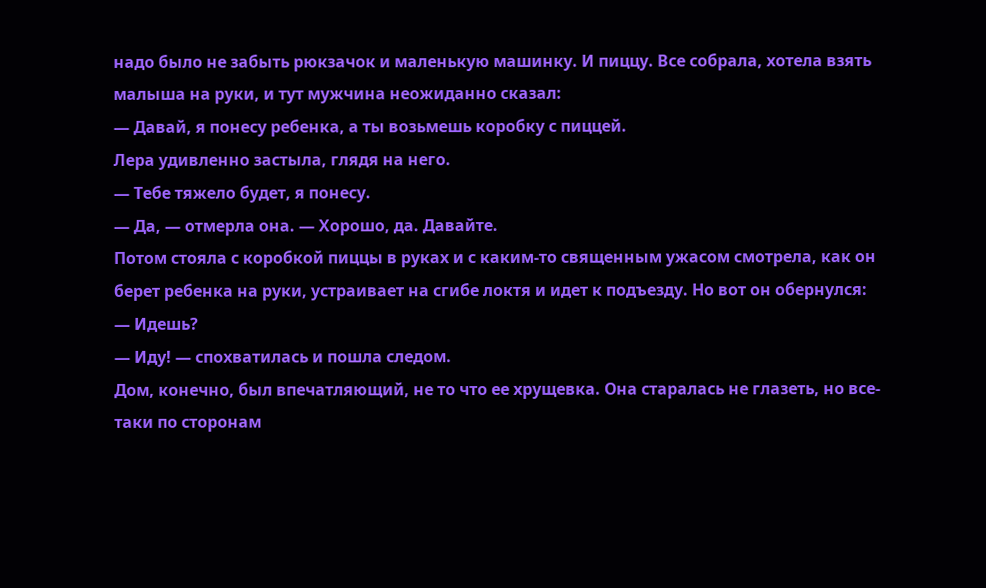надо было не забыть рюкзачок и маленькую машинку. И пиццу. Все собрала, хотела взять малыша на руки, и тут мужчина неожиданно сказал:
— Давай, я понесу ребенка, а ты возьмешь коробку с пиццей.
Лера удивленно застыла, глядя на него.
— Тебе тяжело будет, я понесу.
— Да, — отмерла она. — Хорошо, да. Давайте.
Потом стояла с коробкой пиццы в руках и с каким-то священным ужасом смотрела, как он берет ребенка на руки, устраивает на сгибе локтя и идет к подъезду. Но вот он обернулся:
— Идешь?
— Иду! — спохватилась и пошла следом.
Дом, конечно, был впечатляющий, не то что ее хрущевка. Она старалась не глазеть, но все-таки по сторонам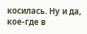косилась. Ну и да, кое-где в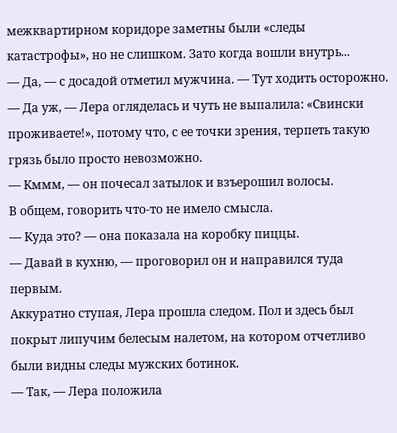межквартирном коридоре заметны были «следы катастрофы», но не слишком. Зато когда вошли внутрь...
— Да, — с досадой отметил мужчина. — Тут ходить осторожно.
— Да уж, — Лера огляделась и чуть не выпалила: «Свински проживаете!», потому что, с ее точки зрения, терпеть такую грязь было просто невозможно.
— Кммм, — он почесал затылок и взъерошил волосы.
В общем, говорить что-то не имело смысла.
— Куда это? — она показала на коробку пиццы.
— Давай в кухню, — проговорил он и направился туда первым.
Аккуратно ступая, Лера прошла следом. Пол и здесь был покрыт липучим белесым налетом, на котором отчетливо были видны следы мужских ботинок.
— Так, — Лера положила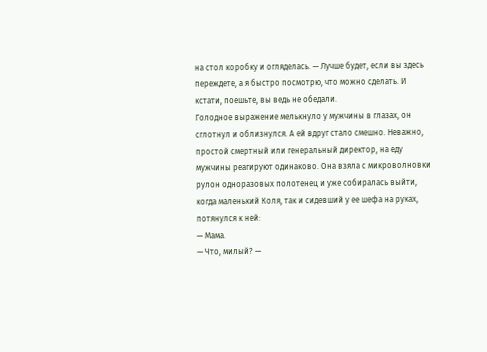на стол коробку и огляделась. — Лучше будет, если вы здесь переждете, а я быстро посмотрю, что можно сделать. И кстати, поешьте, вы ведь не обедали.
Голодное выражение мелькнуло у мужчины в глазах, он сглотнул и облизнулся. А ей вдруг стало смешно. Неважно, простой смертный или генеральный директор, на еду мужчины реагируют одинаково. Она взяла с микроволновки рулон одноразовых полотенец и уже собиралась выйти, когда маленький Коля, так и сидевший у ее шефа на руках, потянулся к ней:
— Мама.
— Что, милый? —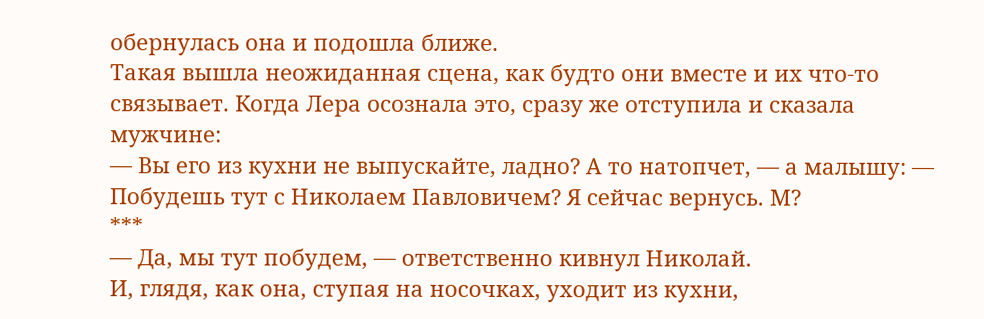обернулась она и подошла ближе.
Такая вышла неожиданная сцена, как будто они вместе и их что-то связывает. Когда Лера осознала это, сразу же отступила и сказала мужчине:
— Вы его из кухни не выпускайте, ладно? А то натопчет, — а малышу: — Побудешь тут с Николаем Павловичем? Я сейчас вернусь. М?
***
— Да, мы тут побудем, — ответственно кивнул Николай.
И, глядя, как она, ступая на носочках, уходит из кухни,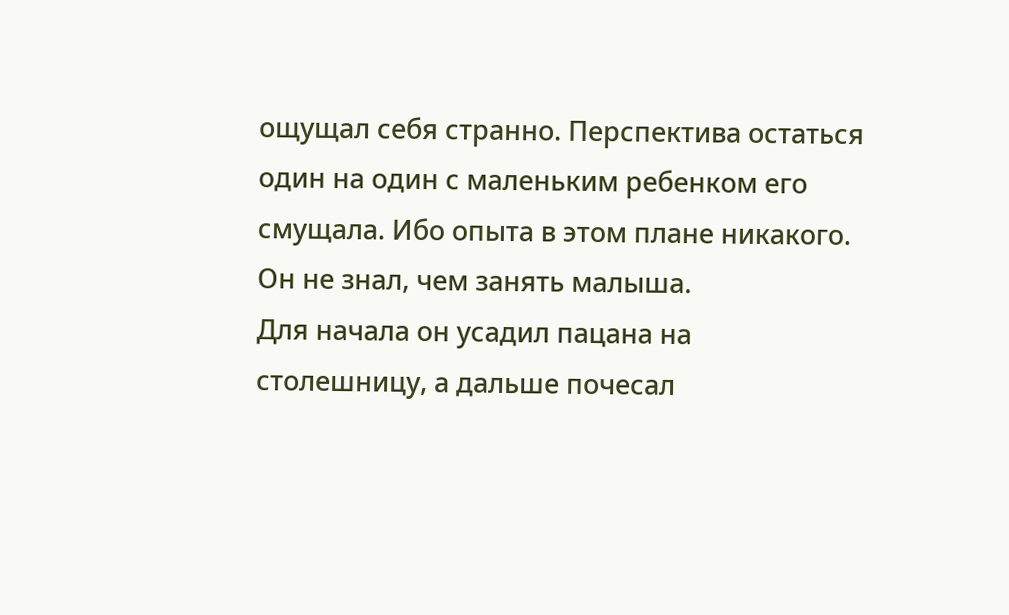ощущал себя странно. Перспектива остаться один на один с маленьким ребенком его смущала. Ибо опыта в этом плане никакого. Он не знал, чем занять малыша.
Для начала он усадил пацана на столешницу, а дальше почесал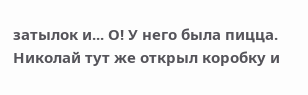затылок и... О! У него была пицца. Николай тут же открыл коробку и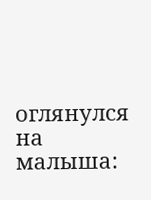оглянулся на малыша: